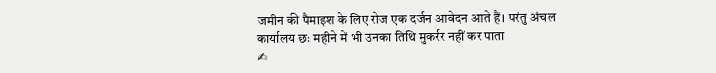जमीन की पैमाइश के लिए रोज एक दर्जन आवेदन आते हैं। परंतु अंचल कार्यालय छः महीने में भी उनका तिथि मुकर्रर नहीं कर पाता
✍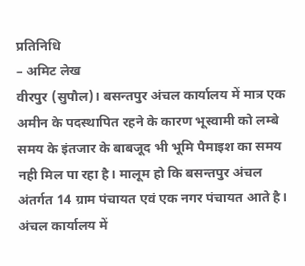प्रतिनिधि
– अमिट लेख
वीरपुर (सुपौल)। बसन्तपुर अंचल कार्यालय में मात्र एक अमीन के पदस्थापित रहने के कारण भूस्वामी को लम्बे समय के इंतजार के बाबजूद भी भूमि पैमाइश का समय नही मिल पा रहा है। मालूम हो कि बसन्तपुर अंचल अंतर्गत 14 ग्राम पंचायत एवं एक नगर पंचायत आते है। अंचल कार्यालय में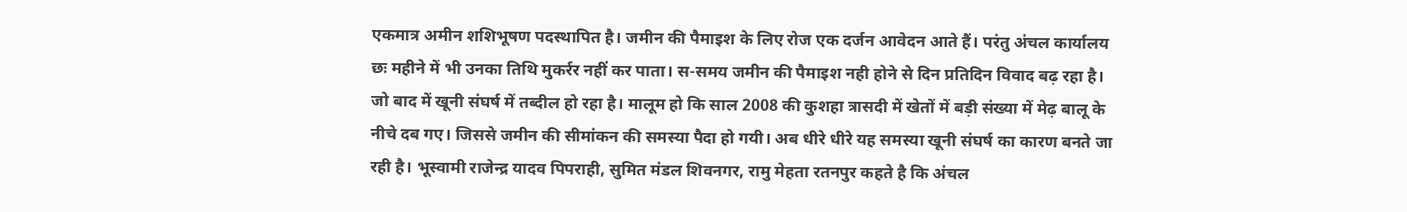एकमात्र अमीन शशिभूषण पदस्थापित है। जमीन की पैमाइश के लिए रोज एक दर्जन आवेदन आते हैं। परंतु अंचल कार्यालय छः महीने में भी उनका तिथि मुकर्रर नहीं कर पाता। स-समय जमीन की पैमाइश नही होने से दिन प्रतिदिन विवाद बढ़ रहा है। जो बाद में खूनी संघर्ष में तब्दील हो रहा है। मालूम हो कि साल 2008 की कुशहा त्रासदी में खेतों में बड़ी संख्या में मेढ़ बालू के नीचे दब गए। जिससे जमीन की सीमांकन की समस्या पैदा हो गयी। अब धीरे धीरे यह समस्या खूनी संघर्ष का कारण बनते जा रही है। भूस्वामी राजेन्द्र यादव पिपराही, सुमित मंडल शिवनगर, रामु मेहता रतनपुर कहते है कि अंचल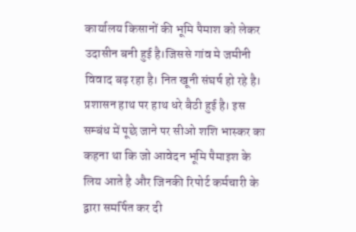कार्यालय किसानों की भूमि पैमाश को लेकर उदासीन बनी हुई है।जिससे गांव मे जमीनी विवाद बढ़ रहा है। नित खूनी संघर्ष हो रहे है। प्रशासन हाथ पर हाथ धरे बैठी हुई है। इस सम्बंध में पूछे जाने पर सीओ शशि भास्कर का कहना था कि जो आवेदन भूमि पैमाइश के लिय आते है और जिनकी रिपोर्ट कर्मचारी के द्वारा समर्पित कर दी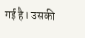गई है। उसकी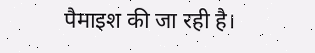पैमाइश की जा रही है।